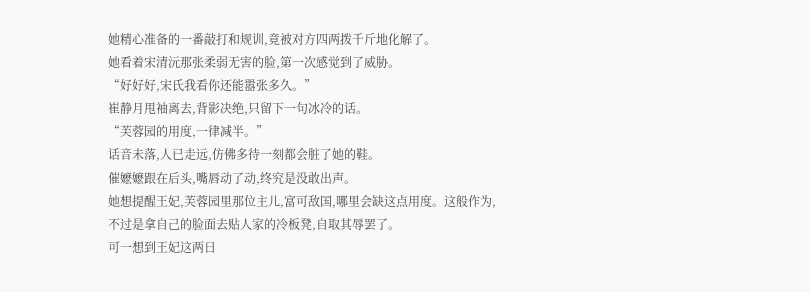她精心准备的一番敲打和规训,竟被对方四两拨千斤地化解了。
她看着宋清沅那张柔弱无害的脸,第一次感觉到了威胁。
“好好好,宋氏我看你还能嚣张多久。”
崔静月甩袖离去,背影决绝,只留下一句冰冷的话。
“芙蓉园的用度,一律减半。”
话音未落,人已走远,仿佛多待一刻都会脏了她的鞋。
催嬷嬷跟在后头,嘴唇动了动,终究是没敢出声。
她想提醒王妃,芙蓉园里那位主儿,富可敌国,哪里会缺这点用度。这般作为,不过是拿自己的脸面去贴人家的冷板凳,自取其辱罢了。
可一想到王妃这两日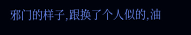邪门的样子,跟换了个人似的,油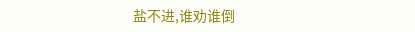盐不进,谁劝谁倒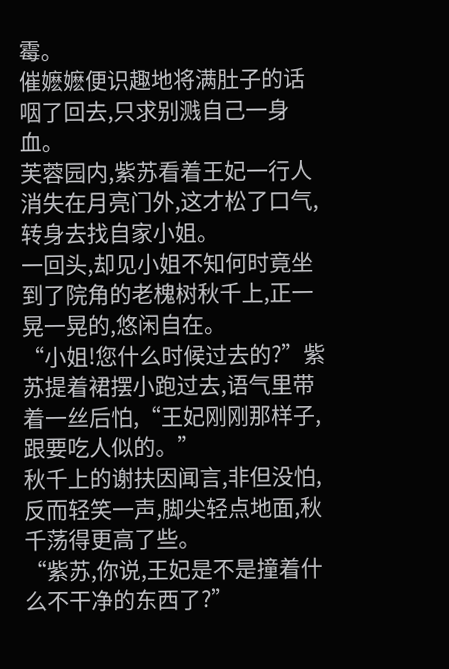霉。
催嬷嬷便识趣地将满肚子的话咽了回去,只求别溅自己一身血。
芙蓉园内,紫苏看着王妃一行人消失在月亮门外,这才松了口气,转身去找自家小姐。
一回头,却见小姐不知何时竟坐到了院角的老槐树秋千上,正一晃一晃的,悠闲自在。
“小姐!您什么时候过去的?”紫苏提着裙摆小跑过去,语气里带着一丝后怕,“王妃刚刚那样子,跟要吃人似的。”
秋千上的谢扶因闻言,非但没怕,反而轻笑一声,脚尖轻点地面,秋千荡得更高了些。
“紫苏,你说,王妃是不是撞着什么不干净的东西了?”